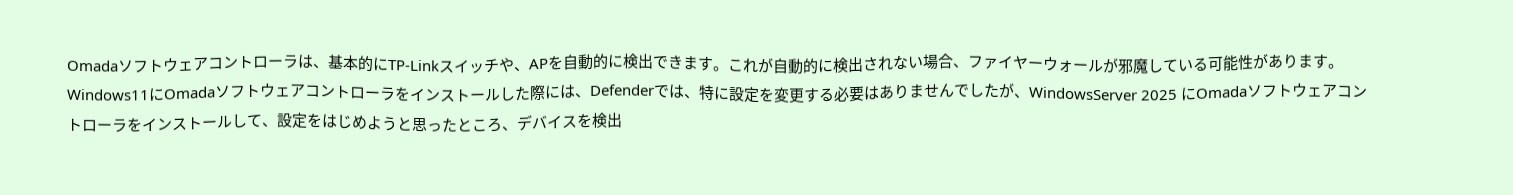Omadaソフトウェアコントローラは、基本的にTP-Linkスイッチや、APを自動的に検出できます。これが自動的に検出されない場合、ファイヤーウォールが邪魔している可能性があります。
Windows11にOmadaソフトウェアコントローラをインストールした際には、Defenderでは、特に設定を変更する必要はありませんでしたが、WindowsServer 2025 にOmadaソフトウェアコントローラをインストールして、設定をはじめようと思ったところ、デバイスを検出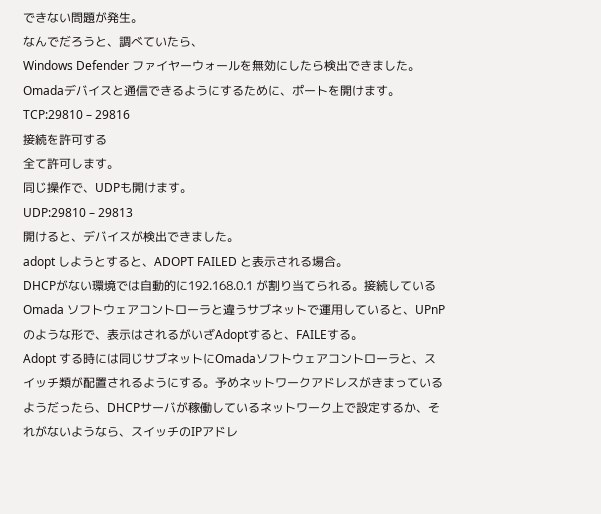できない問題が発生。
なんでだろうと、調べていたら、
Windows Defender ファイヤーウォールを無効にしたら検出できました。
Omadaデバイスと通信できるようにするために、ポートを開けます。
TCP:29810 – 29816
接続を許可する
全て許可します。
同じ操作で、UDPも開けます。
UDP:29810 – 29813
開けると、デバイスが検出できました。
adopt しようとすると、ADOPT FAILED と表示される場合。
DHCPがない環境では自動的に192.168.0.1 が割り当てられる。接続しているOmada ソフトウェアコントローラと違うサブネットで運用していると、UPnPのような形で、表示はされるがいざAdoptすると、FAILEする。
Adopt する時には同じサブネットにOmadaソフトウェアコントローラと、スイッチ類が配置されるようにする。予めネットワークアドレスがきまっているようだったら、DHCPサーバが稼働しているネットワーク上で設定するか、それがないようなら、スイッチのIPアドレ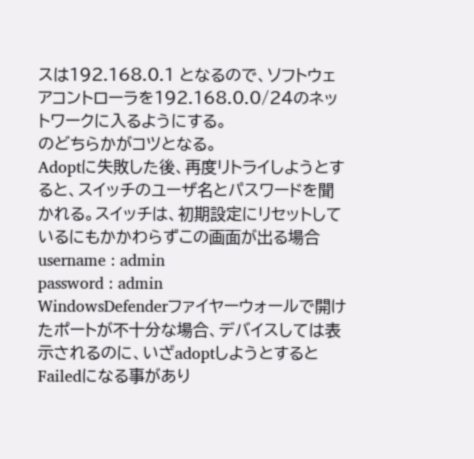スは192.168.0.1 となるので、ソフトウェアコントローラを192.168.0.0/24のネットワークに入るようにする。
のどちらかがコツとなる。
Adoptに失敗した後、再度リトライしようとすると、スイッチのユーザ名とパスワードを聞かれる。スイッチは、初期設定にリセットしているにもかかわらずこの画面が出る場合
username : admin
password : admin
WindowsDefenderファイヤーウォールで開けたポートが不十分な場合、デバイスしては表示されるのに、いざadoptしようとすると Failedになる事があり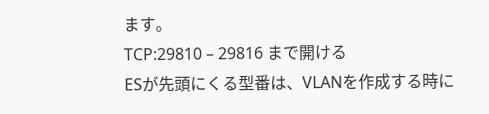ます。
TCP:29810 – 29816 まで開ける
ESが先頭にくる型番は、VLANを作成する時に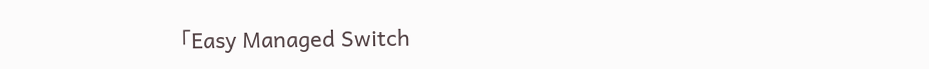「Easy Managed Switch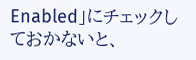Enabled」にチェックしておかないと、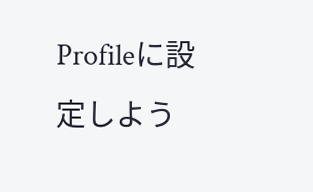Profileに設定しよう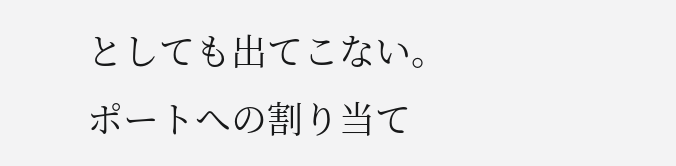としても出てこない。
ポートへの割り当て